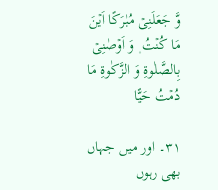وَّ جَعَلَنِیۡ مُبٰرَکًا اَیۡنَ مَا کُنۡتُ ۪ وَ اَوۡصٰنِیۡ بِالصَّلٰوۃِ وَ الزَّکٰوۃِ مَا دُمۡتُ حَیًّا

۳۱۔ اور میں جہاں بھی رہوں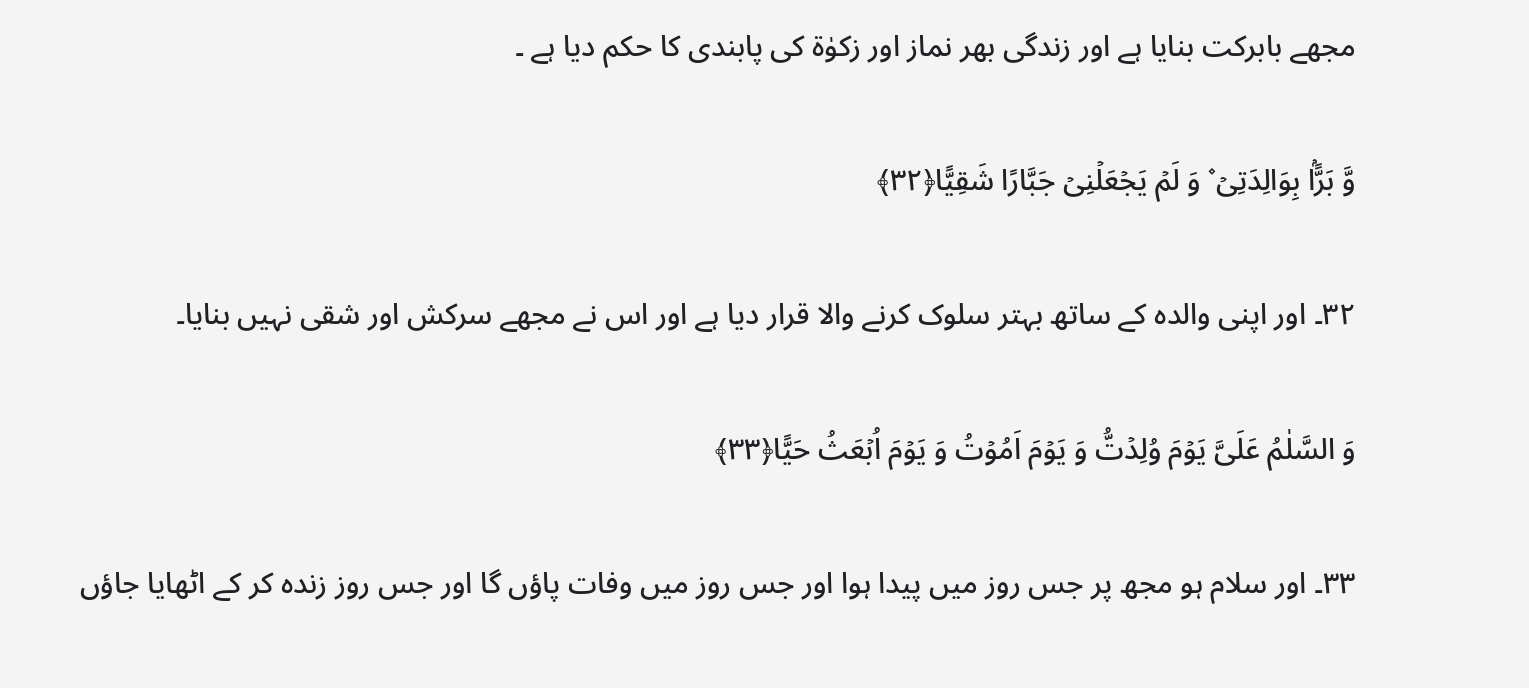مجھے بابرکت بنایا ہے اور زندگی بھر نماز اور زکوٰۃ کی پابندی کا حکم دیا ہے ۔

وَّ بَرًّۢا بِوَالِدَتِیۡ ۫ وَ لَمۡ یَجۡعَلۡنِیۡ جَبَّارًا شَقِیًّا﴿۳۲﴾

۳۲۔ اور اپنی والدہ کے ساتھ بہتر سلوک کرنے والا قرار دیا ہے اور اس نے مجھے سرکش اور شقی نہیں بنایا۔

وَ السَّلٰمُ عَلَیَّ یَوۡمَ وُلِدۡتُّ وَ یَوۡمَ اَمُوۡتُ وَ یَوۡمَ اُبۡعَثُ حَیًّا﴿۳۳﴾

۳۳۔ اور سلام ہو مجھ پر جس روز میں پیدا ہوا اور جس روز میں وفات پاؤں گا اور جس روز زندہ کر کے اٹھایا جاؤں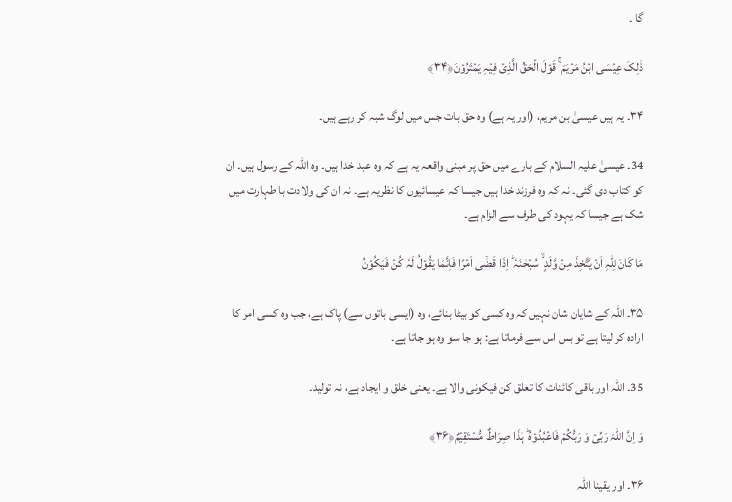گا ۔

ذٰلِکَ عِیۡسَی ابۡنُ مَرۡیَمَ ۚ قَوۡلَ الۡحَقِّ الَّذِیۡ فِیۡہِ یَمۡتَرُوۡنَ﴿۳۴﴾

۳۴۔ یہ ہیں عیسیٰ بن مریم، (اور یہ ہے) وہ حق بات جس میں لوگ شبہ کر رہے ہیں۔

34۔ عیسیٰ علیہ السلام کے بارے میں حق پر مبنی واقعہ یہ ہے کہ وہ عبد خدا ہیں۔ وہ اللہ کے رسول ہیں۔ ان کو کتاب دی گئی۔ نہ کہ وہ فرزند خدا ہیں جیسا کہ عیسائیوں کا نظریہ ہے۔ نہ ان کی ولادت با طہارت میں شک ہے جیسا کہ یہود کی طرف سے الزام ہے۔

مَا کَانَ لِلّٰہِ اَنۡ یَّتَّخِذَ مِنۡ وَّلَدٍ ۙ سُبۡحٰنَہٗ ؕ اِذَا قَضٰۤی اَمۡرًا فَاِنَّمَا یَقُوۡلُ لَہٗ کُنۡ فَیَکُوۡنُ

۳۵۔ اللہ کے شایان شان نہیں کہ وہ کسی کو بیٹا بنائے، وہ (ایسی باتوں سے) پاک ہے، جب وہ کسی امر کا ارادہ کر لیتا ہے تو بس اس سے فرماتا ہے: ہو جا سو وہ ہو جاتا ہے۔

35۔ اللہ اور باقی کائنات کا تعلق کن فیکونی والا ہے۔ یعنی خلق و ایجاد ہے، نہ تولید۔

وَ اِنَّ اللّٰہَ رَبِّیۡ وَ رَبُّکُمۡ فَاعۡبُدُوۡہُ ؕ ہٰذَا صِرَاطٌ مُّسۡتَقِیۡمٌ﴿۳۶﴾

۳۶۔ اور یقینا اللہ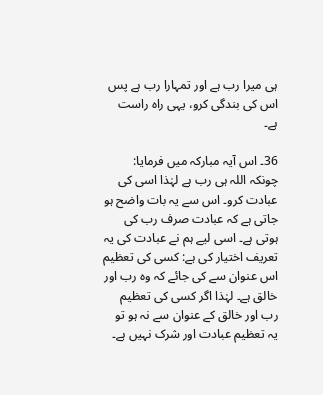ہی میرا رب ہے اور تمہارا رب ہے پس اس کی بندگی کرو، یہی راہ راست ہے۔

36۔ اس آیہ مبارکہ میں فرمایا: چونکہ اللہ ہی رب ہے لہٰذا اسی کی عبادت کرو۔ اس سے یہ بات واضح ہو جاتی ہے کہ عبادت صرف رب کی ہوتی ہے۔ اسی لیے ہم نے عبادت کی یہ تعریف اختیار کی ہے: کسی کی تعظیم اس عنوان سے کی جائے کہ وہ رب اور خالق ہے۔ لہٰذا اگر کسی کی تعظیم رب اور خالق کے عنوان سے نہ ہو تو یہ تعظیم عبادت اور شرک نہیں ہے۔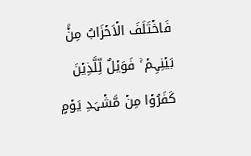فَاخۡتَلَفَ الۡاَحۡزَابُ مِنۡۢ بَیۡنِہِمۡ ۚ فَوَیۡلٌ لِّلَّذِیۡنَ کَفَرُوۡا مِنۡ مَّشۡہَدِ یَوۡمٍ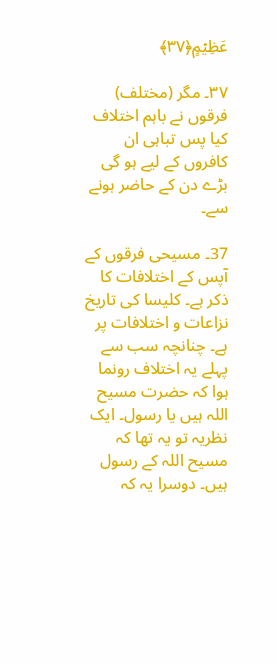عَظِیۡمٍ﴿۳۷﴾

۳۷۔ مگر (مختلف) فرقوں نے باہم اختلاف کیا پس تباہی ان کافروں کے لیے ہو گی بڑے دن کے حاضر ہونے سے۔

37۔ مسیحی فرقوں کے آپس کے اختلافات کا ذکر ہے۔ کلیسا کی تاریخ نزاعات و اختلافات پر ہے۔ چنانچہ سب سے پہلے یہ اختلاف رونما ہوا کہ حضرت مسیح اللہ ہیں یا رسول۔ ایک نظریہ تو یہ تھا کہ مسیح اللہ کے رسول ہیں۔ دوسرا یہ کہ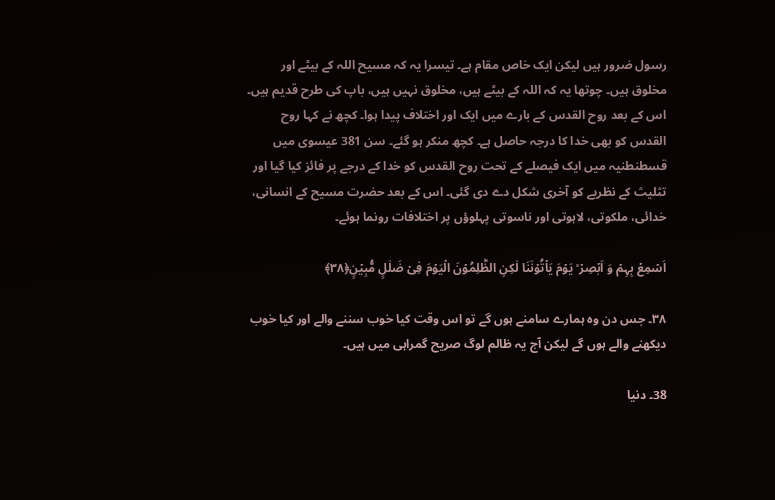رسول ضرور ہیں لیکن ایک خاص مقام ہے۔ تیسرا یہ کہ مسیح اللہ کے بیٹے اور مخلوق ہیں۔ چوتھا یہ کہ اللہ کے بیٹے ہیں، مخلوق نہیں ہیں، باپ کی طرح قدیم ہیں۔ اس کے بعد روح القدس کے بارے میں ایک اور اختلاف پیدا ہوا۔ کچھ نے کہا روح القدس کو بھی خدا کا درجہ حاصل ہے۔ کچھ منکر ہو گئے۔ سن 381 عیسوی میں قسطنطنیہ میں ایک فیصلے کے تحت روح القدس کو خدا کے درجے پر فائز کیا گیا اور تثلیث کے نظریے کو آخری شکل دے دی گئی۔ اس کے بعد حضرت مسیح کے انسانی، خدائی، ملکوتی، لاہوتی اور ناسوتی پہلوؤں پر اختلافات رونما ہوئے۔

اَسۡمِعۡ بِہِمۡ وَ اَبۡصِرۡ ۙ یَوۡمَ یَاۡتُوۡنَنَا لٰکِنِ الظّٰلِمُوۡنَ الۡیَوۡمَ فِیۡ ضَلٰلٍ مُّبِیۡنٍ﴿۳۸﴾

۳۸۔ جس دن وہ ہمارے سامنے ہوں گے تو اس وقت کیا خوب سننے والے اور کیا خوب دیکھنے والے ہوں گے لیکن آج یہ ظالم لوگ صریح گمراہی میں ہیں۔

38۔ دنیا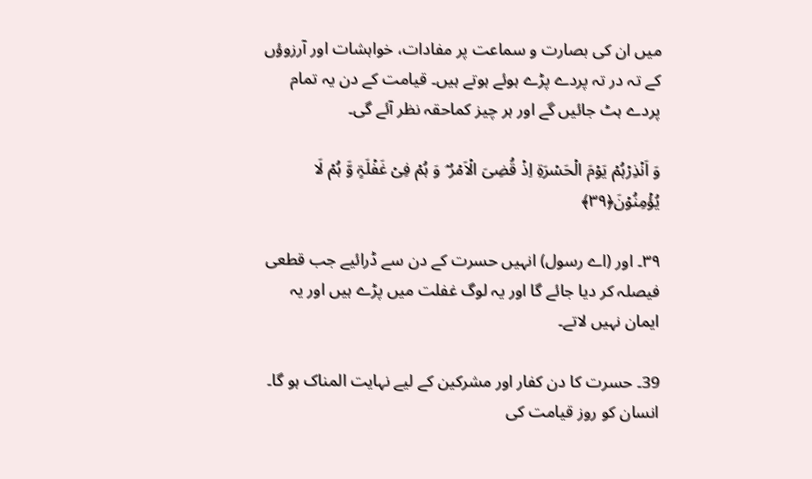میں ان کی بصارت و سماعت پر مفادات، خواہشات اور آرزوؤں کے تہ در تہ پردے پڑے ہوئے ہوتے ہیں۔ قیامت کے دن یہ تمام پردے ہٹ جائیں گے اور ہر چیز کماحقہ نظر آئے گی۔

وَ اَنۡذِرۡہُمۡ یَوۡمَ الۡحَسۡرَۃِ اِذۡ قُضِیَ الۡاَمۡرُ ۘ وَ ہُمۡ فِیۡ غَفۡلَۃٍ وَّ ہُمۡ لَا یُؤۡمِنُوۡنَ﴿۳۹﴾

۳۹۔ اور (اے رسول) انہیں حسرت کے دن سے ڈرائیے جب قطعی فیصلہ کر دیا جائے گا اور یہ لوگ غفلت میں پڑے ہیں اور یہ ایمان نہیں لاتے۔

39۔ حسرت کا دن کفار اور مشرکین کے لیے نہایت المناک ہو گا۔ انسان کو روز قیامت کی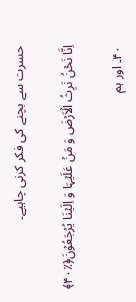حسرت سے بچنے کی فکر کرنی چاہیے۔

اِنَّا نَحۡنُ نَرِثُ الۡاَرۡضَ وَ مَنۡ عَلَیۡہَا وَ اِلَیۡنَا یُرۡجَعُوۡنَ﴿٪۴۰﴾

۴۰۔ اور ہم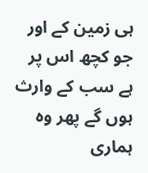ہی زمین کے اور جو کچھ اس پر ہے سب کے وارث ہوں گے پھر وہ ہماری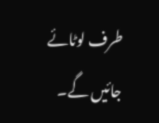طرف لوٹائے جائیں گے۔